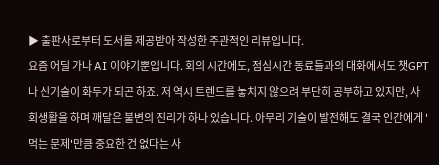▶ 출판사로부터 도서를 제공받아 작성한 주관적인 리뷰입니다.
요즘 어딜 가나 AI 이야기뿐입니다. 회의 시간에도, 점심시간 동료들과의 대화에서도 챗GPT나 신기술이 화두가 되곤 하죠. 저 역시 트렌드를 놓치지 않으려 부단히 공부하고 있지만, 사회생활을 하며 깨달은 불변의 진리가 하나 있습니다. 아무리 기술이 발전해도 결국 인간에게 '먹는 문제'만큼 중요한 건 없다는 사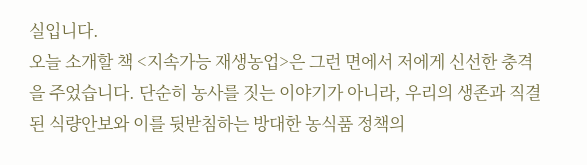실입니다.
오늘 소개할 책 <지속가능 재생농업>은 그런 면에서 저에게 신선한 충격을 주었습니다. 단순히 농사를 짓는 이야기가 아니라, 우리의 생존과 직결된 식량안보와 이를 뒷받침하는 방대한 농식품 정책의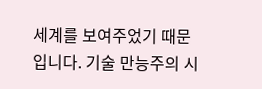세계를 보여주었기 때문입니다. 기술 만능주의 시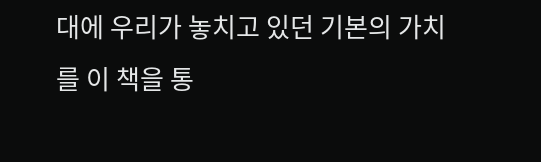대에 우리가 놓치고 있던 기본의 가치를 이 책을 통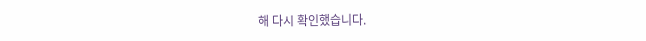해 다시 확인했습니다.